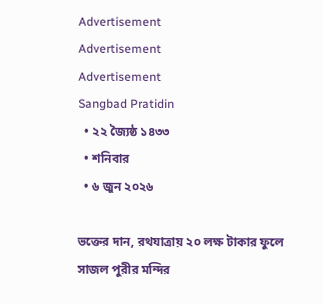Advertisement
Advertisement
Advertisement
Sangbad Pratidin
  • ২২ জ্যৈষ্ঠ ১৪৩৩
  • শনিবার
  • ৬ জুন ২০২৬

ভক্তের দান, রথযাত্রায় ২০ লক্ষ টাকার ফুলে সাজল পুরীর মন্দির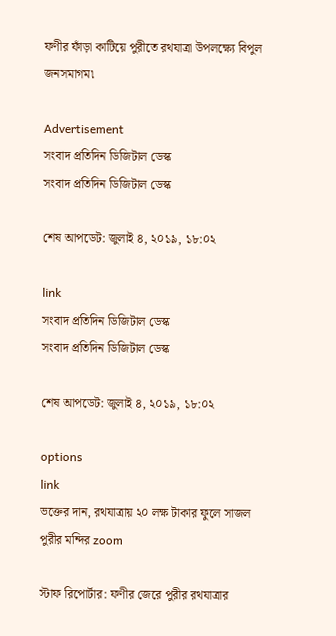ফণীর ফাঁড়া কাটিয়ে পুরীতে রথযাত্রা উপলক্ষ্যে বিপুল জনসমাগম৷

Advertisement
সংবাদ প্রতিদিন ডিজিটাল ডেস্ক
সংবাদ প্রতিদিন ডিজিটাল ডেস্ক

শেষ আপডেট: জুলাই ৪, ২০১৯, ১৮:০২

link
সংবাদ প্রতিদিন ডিজিটাল ডেস্ক
সংবাদ প্রতিদিন ডিজিটাল ডেস্ক

শেষ আপডেট: জুলাই ৪, ২০১৯, ১৮:০২

options
link
ভক্তের দান, রথযাত্রায় ২০ লক্ষ টাকার ফুলে সাজল পুরীর মন্দির zoom

স্টাফ রিপোর্টার: ফণীর জেরে পুরীর রথযাত্রার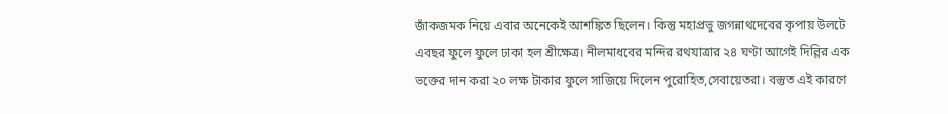জাঁকজমক নিয়ে এবার অনেকেই আশঙ্কিত ছিলেন। কিন্তু মহাপ্রভু জগন্নাথদেবের কৃপায় উলটে এবছর ফুলে ফুলে ঢাকা হল শ্রীক্ষেত্র। নীলমাধবের মন্দির রথযাত্রার ২৪ ঘণ্টা আগেই দিল্লির এক ভক্তের দান করা ২০ লক্ষ টাকার ফুলে সাজিয়ে দিলেন পুরোহিত,সেবায়েতরা। বস্তুত এই কারণে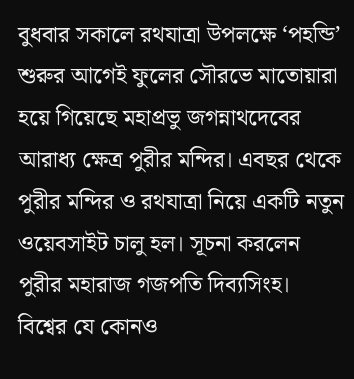বুধবার সকালে রথযাত্রা উপলক্ষে ‘পহন্ডি’ শুরুর আগেই ফুলের সৌরভে মাতোয়ারা হয়ে গিয়েছে মহাপ্রভু জগন্নাথদেবের আরাধ্য ক্ষেত্র পুরীর মন্দির। এবছর থেকে পুরীর মন্দির ও রথযাত্রা নিয়ে একটি নতুন ওয়েবসাইট চালু হল। সূচনা করলেন পুরীর মহারাজ গজপতি দিব্যসিংহ। বিশ্বের যে কোনও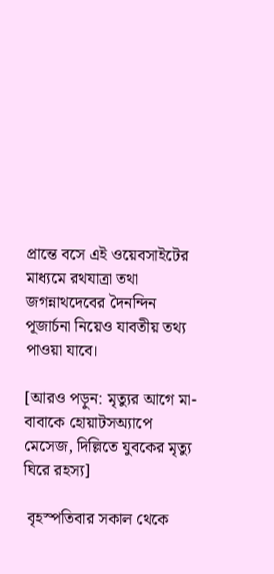প্রান্তে বসে এই ওয়েবসাইটের মাধ্যমে রথযাত্রা তথা জগন্নাথদেবের দৈনন্দিন পূজার্চনা নিয়েও যাবতীয় তথ্য পাওয়া যাবে।

[আরও পড়ুন: মৃত্যুর আগে মা-বাবাকে হোয়াটসঅ্যাপে মেসেজ, দিল্লিতে যুবকের মৃত্যু ঘিরে রহস্য]

 বৃহস্পতিবার সকাল থেকে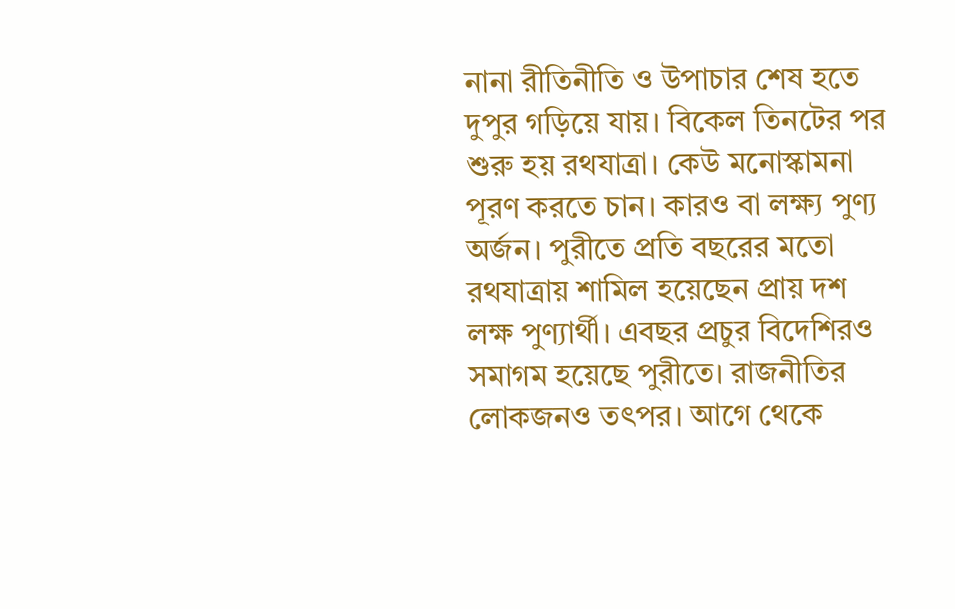নানা রীতিনীতি ও উপাচার শেষ হতে দুপুর গড়িয়ে যায়। বিকেল তিনটের পর শুরু হয় রথযাত্রা। কেউ মনোস্কামনা পূরণ করতে চান। কারও বা লক্ষ্য পুণ্য অর্জন। পুরীতে প্রতি বছরের মতো রথযাত্রায় শামিল হয়েছেন প্রায় দশ লক্ষ পুণ্যার্থী। এবছর প্রচুর বিদেশিরও সমাগম হয়েছে পুরীতে। রাজনীতির লোকজনও তৎপর। আগে থেকে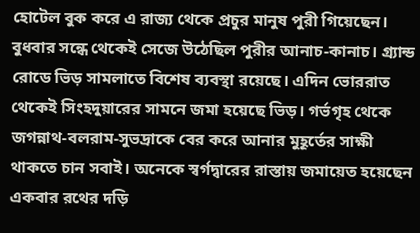হোটেল বুক করে এ রাজ্য থেকে প্রচুর মানুষ পুরী গিয়েছেন। বুধবার সন্ধে থেকেই সেজে উঠেছিল পুরীর আনাচ-কানাচ। গ্র্যান্ড রোডে ভিড় সামলাতে বিশেষ ব্যবস্থা রয়েছে। এদিন ভোররাত থেকেই সিংহদুয়ারের সামনে জমা হয়েছে ভিড়। গর্ভগৃহ থেকে জগন্নাথ-বলরাম-সুভদ্রাকে বের করে আনার মুহূর্তের সাক্ষী থাকতে চান সবাই। অনেকে স্বর্গদ্বারের রাস্তায় জমায়েত হয়েছেন একবার রথের দড়ি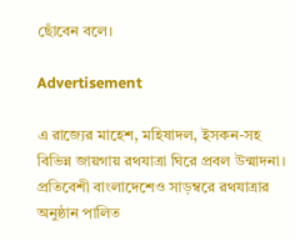ছোঁবেন বলে।

Advertisement

এ রাজ্যের মাহেশ, মহিষাদল, ইসকন-সহ বিভিন্ন জায়গায় রথযাত্রা ঘিরে প্রবল উন্মাদনা। প্রতিবেশী বাংলাদেশেও সাড়ম্বরে রথযাত্রার
অনুষ্ঠান পালিত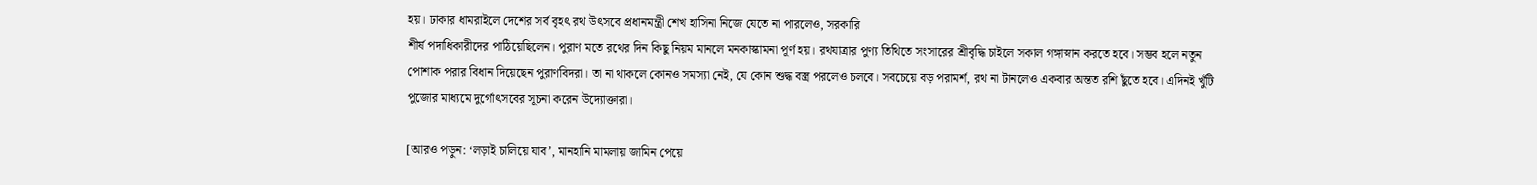হয়। ঢাকার ধামরাইলে দেশের সর্ব বৃহৎ রথ উৎসবে প্রধানমন্ত্রী শেখ হাসিনা নিজে যেতে না পারলেও, সরকারি
শীর্ষ পদাধিকারীদের পাঠিয়েছিলেন। পুরাণ মতে রথের দিন কিছু নিয়ম মানলে মনকাস্কামনা পূর্ণ হয়। রথযাত্রার পুণ্য তিথিতে সংসারের শ্রীবৃদ্ধি চাইলে সকাল গঙ্গাস্নান করতে হবে। সম্ভব হলে নতুন পোশাক পরার বিধান দিয়েছেন পুরাণবিদরা। তা না থাকলে কোনও সমস্যা নেই, যে কোন শুদ্ধ বস্ত্র পরলেও চলবে। সবচেয়ে বড় পরামর্শ, রথ না টানলেও একবার অন্তত রশি ছুঁতে হবে। এদিনই খুঁটি পুজোর মাধ্যমে দুর্গোৎসবের সূচনা করেন উদ্যোক্তারা।

[আরও পড়ুন: ‘লড়াই চালিয়ে যাব’, মানহানি মামলায় জামিন পেয়ে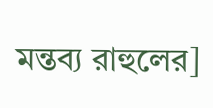মন্তব্য রাহুলের]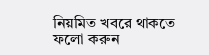নিয়মিত খবরে থাকতে ফলো করুন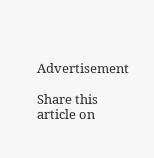Advertisement

Share this article on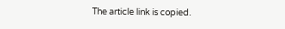The article link is copied.